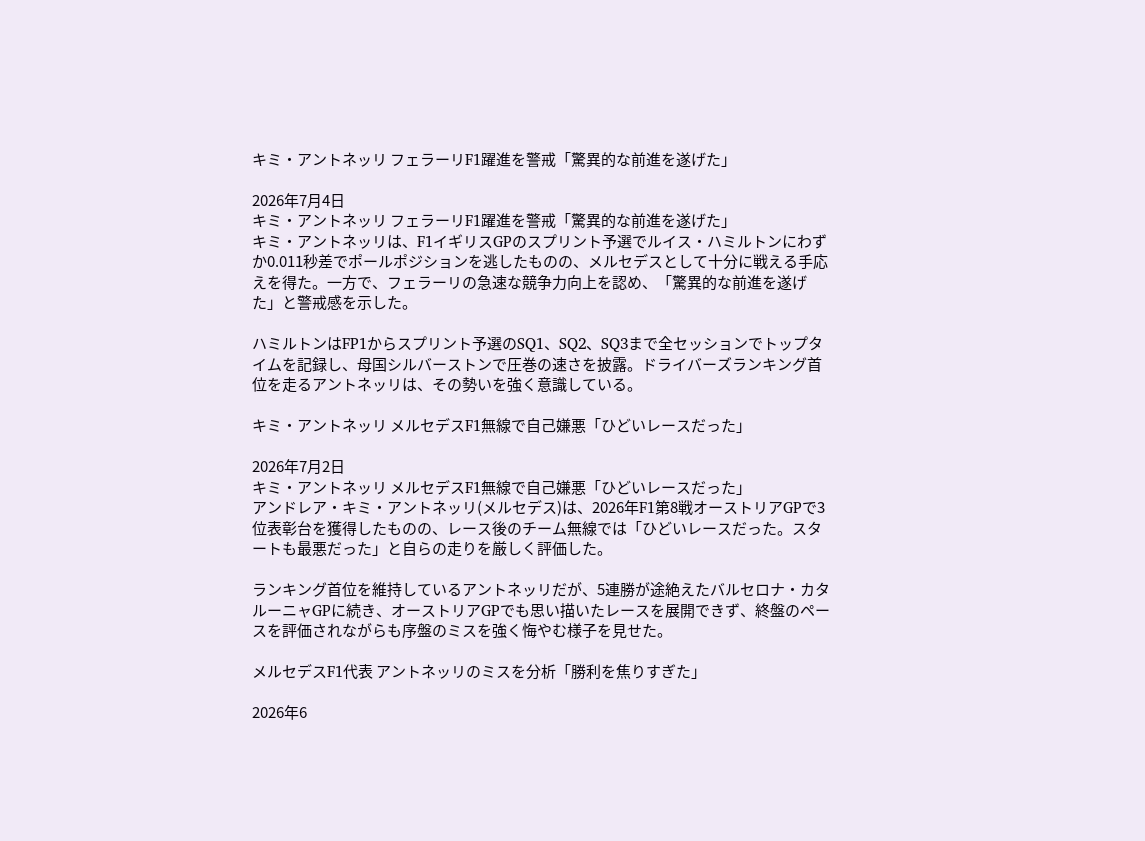キミ・アントネッリ フェラーリF1躍進を警戒「驚異的な前進を遂げた」

2026年7月4日
キミ・アントネッリ フェラーリF1躍進を警戒「驚異的な前進を遂げた」
キミ・アントネッリは、F1イギリスGPのスプリント予選でルイス・ハミルトンにわずか0.011秒差でポールポジションを逃したものの、メルセデスとして十分に戦える手応えを得た。一方で、フェラーリの急速な競争力向上を認め、「驚異的な前進を遂げた」と警戒感を示した。

ハミルトンはFP1からスプリント予選のSQ1、SQ2、SQ3まで全セッションでトップタイムを記録し、母国シルバーストンで圧巻の速さを披露。ドライバーズランキング首位を走るアントネッリは、その勢いを強く意識している。

キミ・アントネッリ メルセデスF1無線で自己嫌悪「ひどいレースだった」

2026年7月2日
キミ・アントネッリ メルセデスF1無線で自己嫌悪「ひどいレースだった」
アンドレア・キミ・アントネッリ(メルセデス)は、2026年F1第8戦オーストリアGPで3位表彰台を獲得したものの、レース後のチーム無線では「ひどいレースだった。スタートも最悪だった」と自らの走りを厳しく評価した。

ランキング首位を維持しているアントネッリだが、5連勝が途絶えたバルセロナ・カタルーニャGPに続き、オーストリアGPでも思い描いたレースを展開できず、終盤のペースを評価されながらも序盤のミスを強く悔やむ様子を見せた。

メルセデスF1代表 アントネッリのミスを分析「勝利を焦りすぎた」

2026年6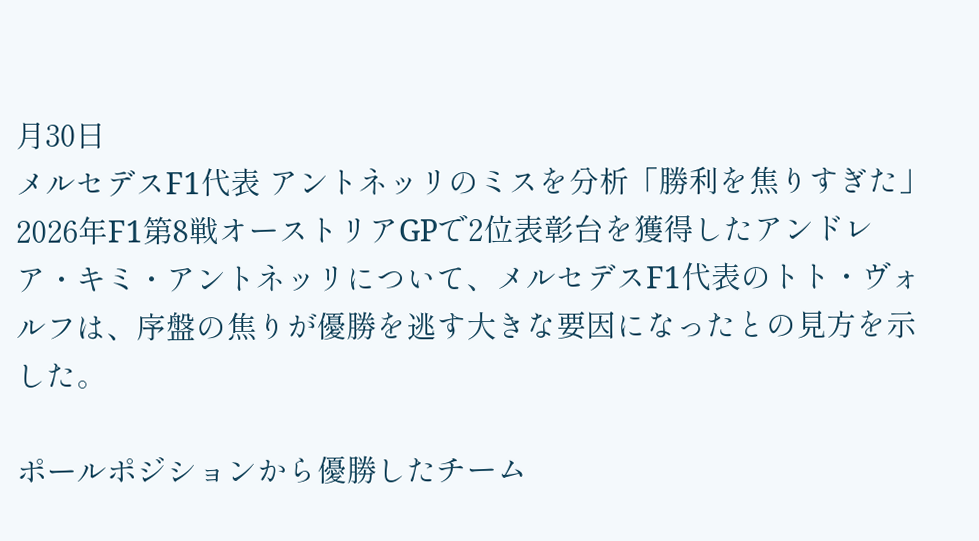月30日
メルセデスF1代表 アントネッリのミスを分析「勝利を焦りすぎた」
2026年F1第8戦オーストリアGPで2位表彰台を獲得したアンドレア・キミ・アントネッリについて、メルセデスF1代表のトト・ヴォルフは、序盤の焦りが優勝を逃す大きな要因になったとの見方を示した。

ポールポジションから優勝したチーム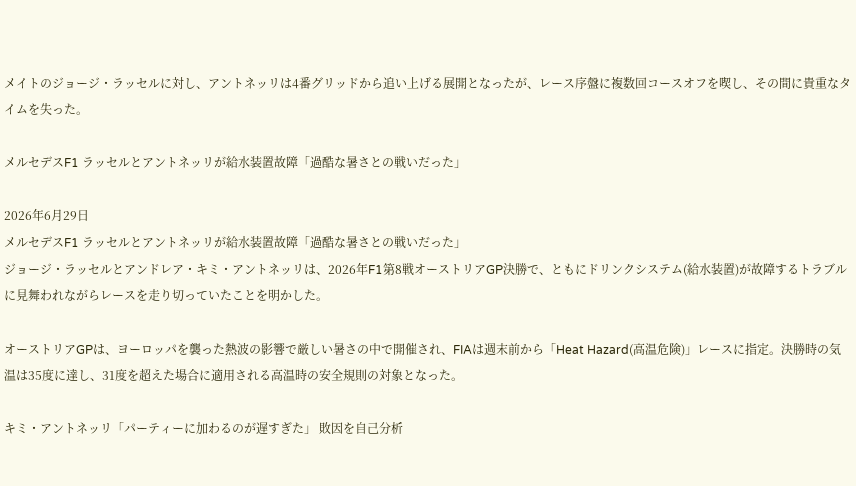メイトのジョージ・ラッセルに対し、アントネッリは4番グリッドから追い上げる展開となったが、レース序盤に複数回コースオフを喫し、その間に貴重なタイムを失った。

メルセデスF1 ラッセルとアントネッリが給水装置故障「過酷な暑さとの戦いだった」

2026年6月29日
メルセデスF1 ラッセルとアントネッリが給水装置故障「過酷な暑さとの戦いだった」
ジョージ・ラッセルとアンドレア・キミ・アントネッリは、2026年F1第8戦オーストリアGP決勝で、ともにドリンクシステム(給水装置)が故障するトラブルに見舞われながらレースを走り切っていたことを明かした。

オーストリアGPは、ヨーロッパを襲った熱波の影響で厳しい暑さの中で開催され、FIAは週末前から「Heat Hazard(高温危険)」レースに指定。決勝時の気温は35度に達し、31度を超えた場合に適用される高温時の安全規則の対象となった。

キミ・アントネッリ「パーティーに加わるのが遅すぎた」 敗因を自己分析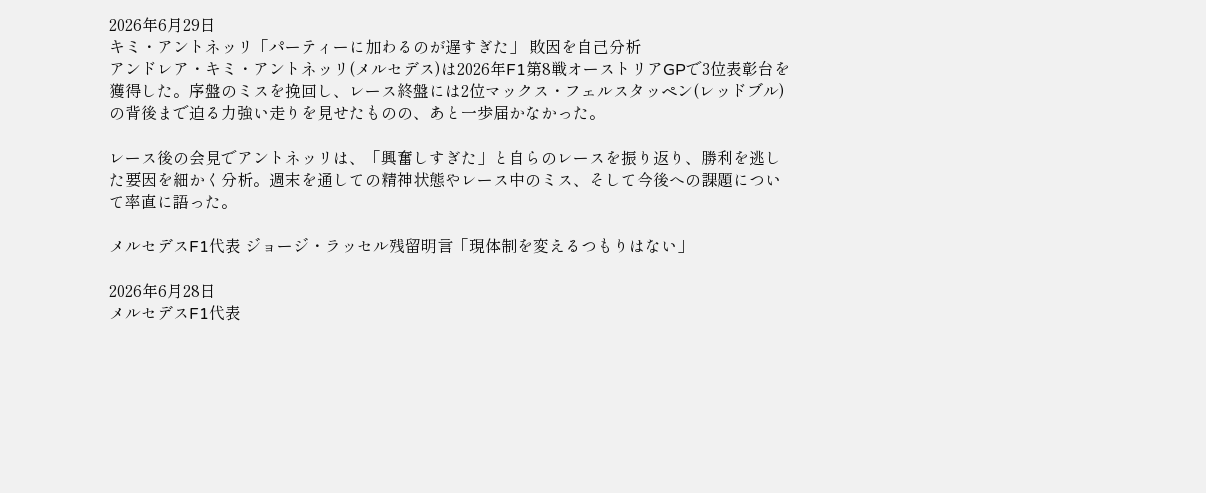2026年6月29日
キミ・アントネッリ「パーティーに加わるのが遅すぎた」 敗因を自己分析
アンドレア・キミ・アントネッリ(メルセデス)は2026年F1第8戦オーストリアGPで3位表彰台を獲得した。序盤のミスを挽回し、レース終盤には2位マックス・フェルスタッペン(レッドブル)の背後まで迫る力強い走りを見せたものの、あと一歩届かなかった。

レース後の会見でアントネッリは、「興奮しすぎた」と自らのレースを振り返り、勝利を逃した要因を細かく分析。週末を通しての精神状態やレース中のミス、そして今後への課題について率直に語った。

メルセデスF1代表 ジョージ・ラッセル残留明言「現体制を変えるつもりはない」

2026年6月28日
メルセデスF1代表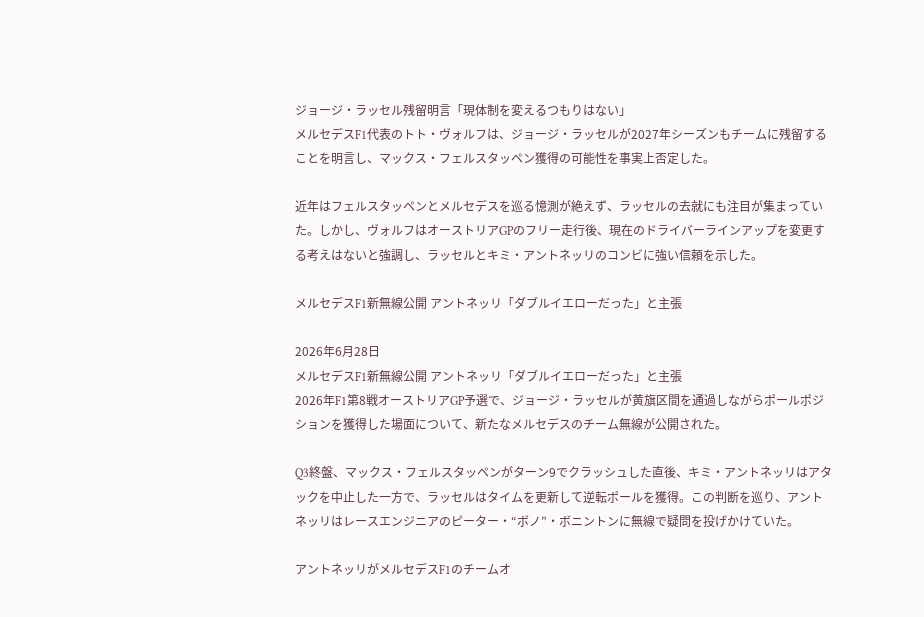ジョージ・ラッセル残留明言「現体制を変えるつもりはない」
メルセデスF1代表のトト・ヴォルフは、ジョージ・ラッセルが2027年シーズンもチームに残留することを明言し、マックス・フェルスタッペン獲得の可能性を事実上否定した。

近年はフェルスタッペンとメルセデスを巡る憶測が絶えず、ラッセルの去就にも注目が集まっていた。しかし、ヴォルフはオーストリアGPのフリー走行後、現在のドライバーラインアップを変更する考えはないと強調し、ラッセルとキミ・アントネッリのコンビに強い信頼を示した。

メルセデスF1新無線公開 アントネッリ「ダブルイエローだった」と主張

2026年6月28日
メルセデスF1新無線公開 アントネッリ「ダブルイエローだった」と主張
2026年F1第8戦オーストリアGP予選で、ジョージ・ラッセルが黄旗区間を通過しながらポールポジションを獲得した場面について、新たなメルセデスのチーム無線が公開された。

Q3終盤、マックス・フェルスタッペンがターン9でクラッシュした直後、キミ・アントネッリはアタックを中止した一方で、ラッセルはタイムを更新して逆転ポールを獲得。この判断を巡り、アントネッリはレースエンジニアのピーター・“ボノ”・ボニントンに無線で疑問を投げかけていた。

アントネッリがメルセデスF1のチームオ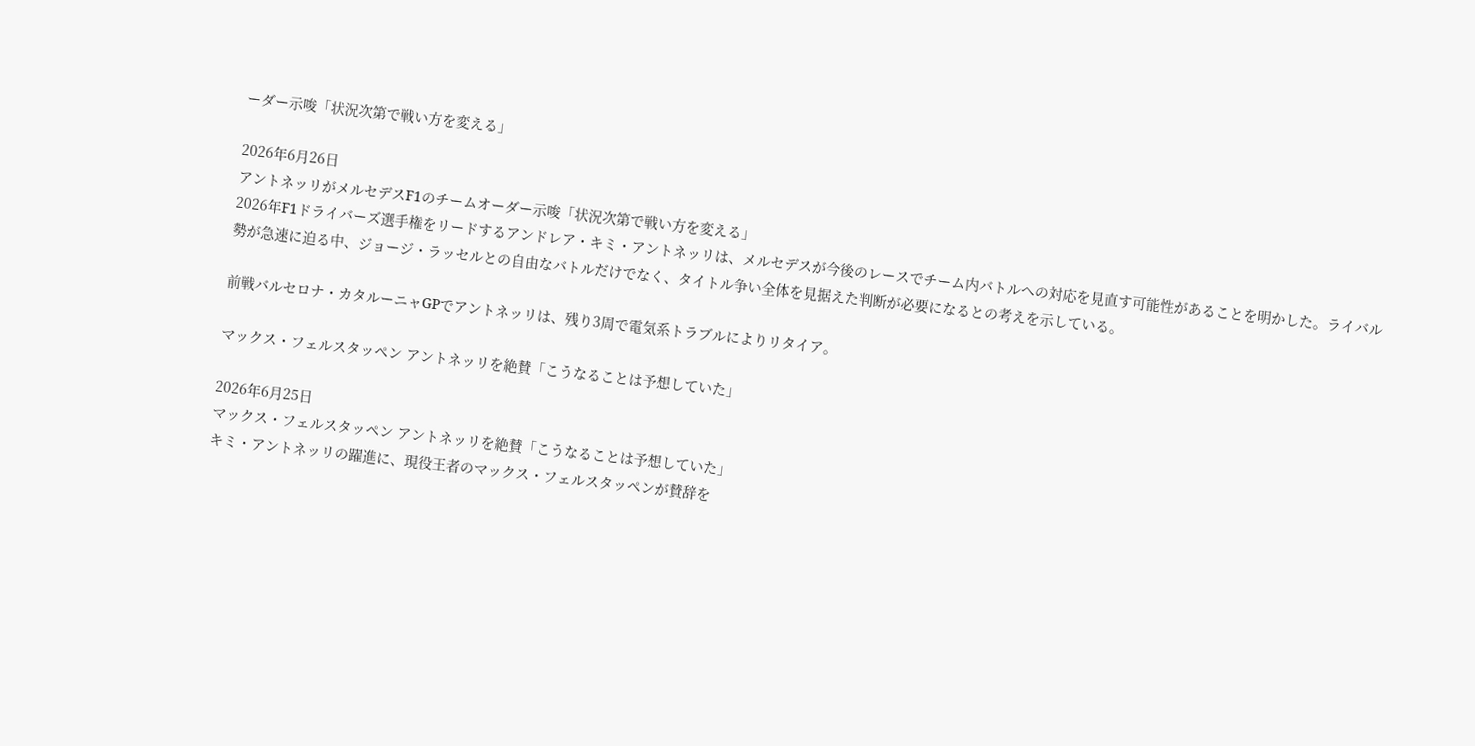ーダー示唆「状況次第で戦い方を変える」

2026年6月26日
アントネッリがメルセデスF1のチームオーダー示唆「状況次第で戦い方を変える」
2026年F1ドライバーズ選手権をリードするアンドレア・キミ・アントネッリは、メルセデスが今後のレースでチーム内バトルへの対応を見直す可能性があることを明かした。ライバル勢が急速に迫る中、ジョージ・ラッセルとの自由なバトルだけでなく、タイトル争い全体を見据えた判断が必要になるとの考えを示している。

前戦バルセロナ・カタルーニャGPでアントネッリは、残り3周で電気系トラブルによりリタイア。

マックス・フェルスタッペン アントネッリを絶賛「こうなることは予想していた」

2026年6月25日
マックス・フェルスタッペン アントネッリを絶賛「こうなることは予想していた」
キミ・アントネッリの躍進に、現役王者のマックス・フェルスタッペンが賛辞を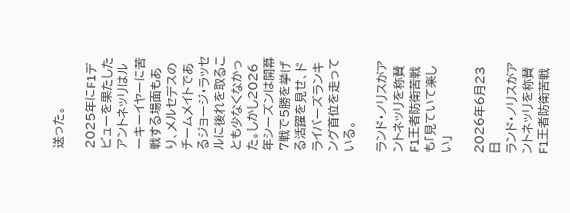送った。

2025年にF1デビューを果たしたアントネッリはルーキーイヤーに苦戦する場面もあり、メルセデスのチームメイトであるジョージ・ラッセルに後れを取ることも少なくなかった。しかし2026年シーズンは開幕7戦で5勝を挙げる活躍を見せ、ドライバーズランキング首位を走っている。

ランド・ノリスがアントネッリを称賛 F1王者防衛苦戦も「見ていて楽しい」

2026年6月23日
ランド・ノリスがアントネッリを称賛 F1王者防衛苦戦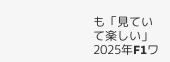も「見ていて楽しい」
2025年F1ワ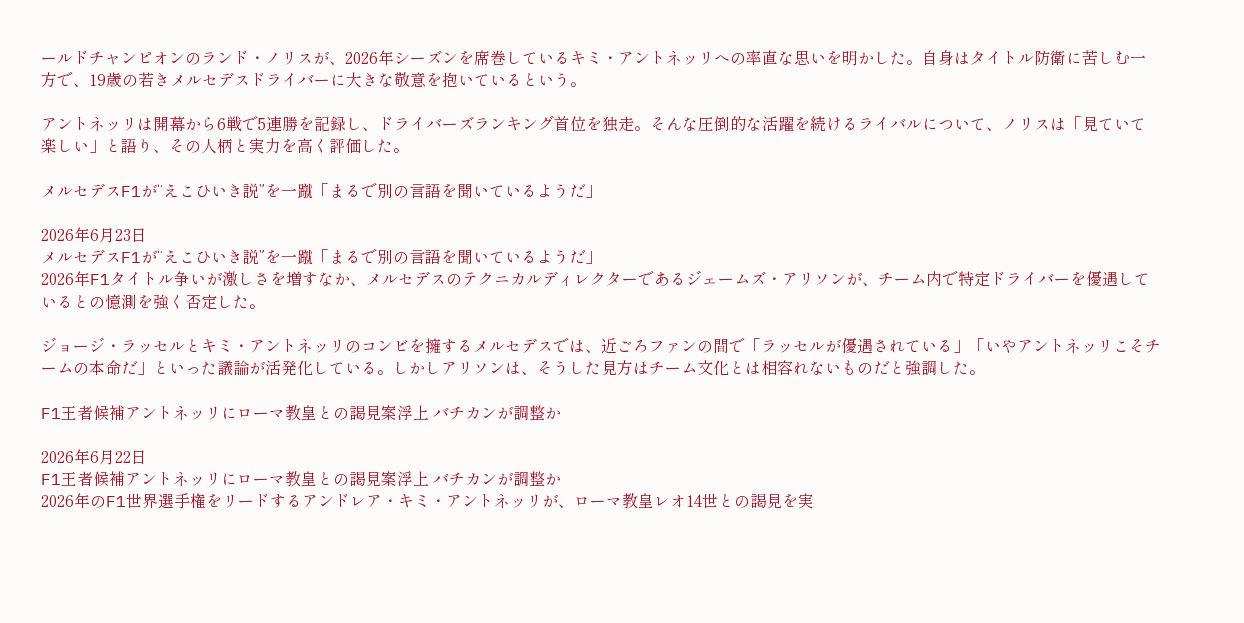ールドチャンピオンのランド・ノリスが、2026年シーズンを席巻しているキミ・アントネッリへの率直な思いを明かした。自身はタイトル防衛に苦しむ一方で、19歳の若きメルセデスドライバーに大きな敬意を抱いているという。

アントネッリは開幕から6戦で5連勝を記録し、ドライバーズランキング首位を独走。そんな圧倒的な活躍を続けるライバルについて、ノリスは「見ていて楽しい」と語り、その人柄と実力を高く評価した。

メルセデスF1が“えこひいき説”を一蹴「まるで別の言語を聞いているようだ」

2026年6月23日
メルセデスF1が“えこひいき説”を一蹴「まるで別の言語を聞いているようだ」
2026年F1タイトル争いが激しさを増すなか、メルセデスのテクニカルディレクターであるジェームズ・アリソンが、チーム内で特定ドライバーを優遇しているとの憶測を強く否定した。

ジョージ・ラッセルとキミ・アントネッリのコンビを擁するメルセデスでは、近ごろファンの間で「ラッセルが優遇されている」「いやアントネッリこそチームの本命だ」といった議論が活発化している。しかしアリソンは、そうした見方はチーム文化とは相容れないものだと強調した。

F1王者候補アントネッリにローマ教皇との謁見案浮上 バチカンが調整か

2026年6月22日
F1王者候補アントネッリにローマ教皇との謁見案浮上 バチカンが調整か
2026年のF1世界選手権をリードするアンドレア・キミ・アントネッリが、ローマ教皇レオ14世との謁見を実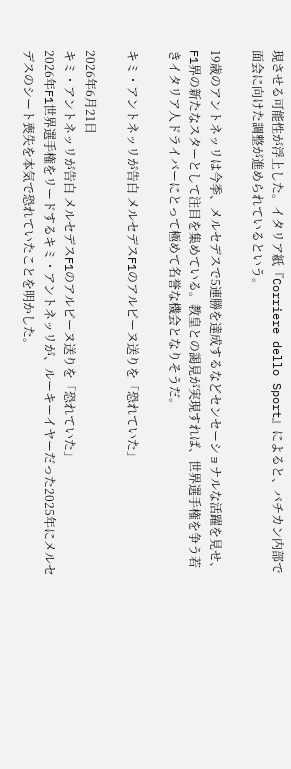現させる可能性が浮上した。イタリア紙『Corriere dello Sport』によると、バチカン内部で面会に向けた調整が進められているという。

19歳のアントネッリは今季、メルセデスで5連勝を達成するなどセンセーショナルな活躍を見せ、F1界の新たなスターとして注目を集めている。教皇との謁見が実現すれば、世界選手権を争う若きイタリア人ドライバーにとって極めて名誉な機会となりそうだ。

キミ・アントネッリが告白 メルセデスF1のアルピーヌ送りを「恐れていた」

2026年6月21日
キミ・アントネッリが告白 メルセデスF1のアルピーヌ送りを「恐れていた」
2026年F1世界選手権をリードするキミ・アントネッリが、ルーキーイヤーだった2025年にメルセデスのシート喪失を本気で恐れていたことを明かした。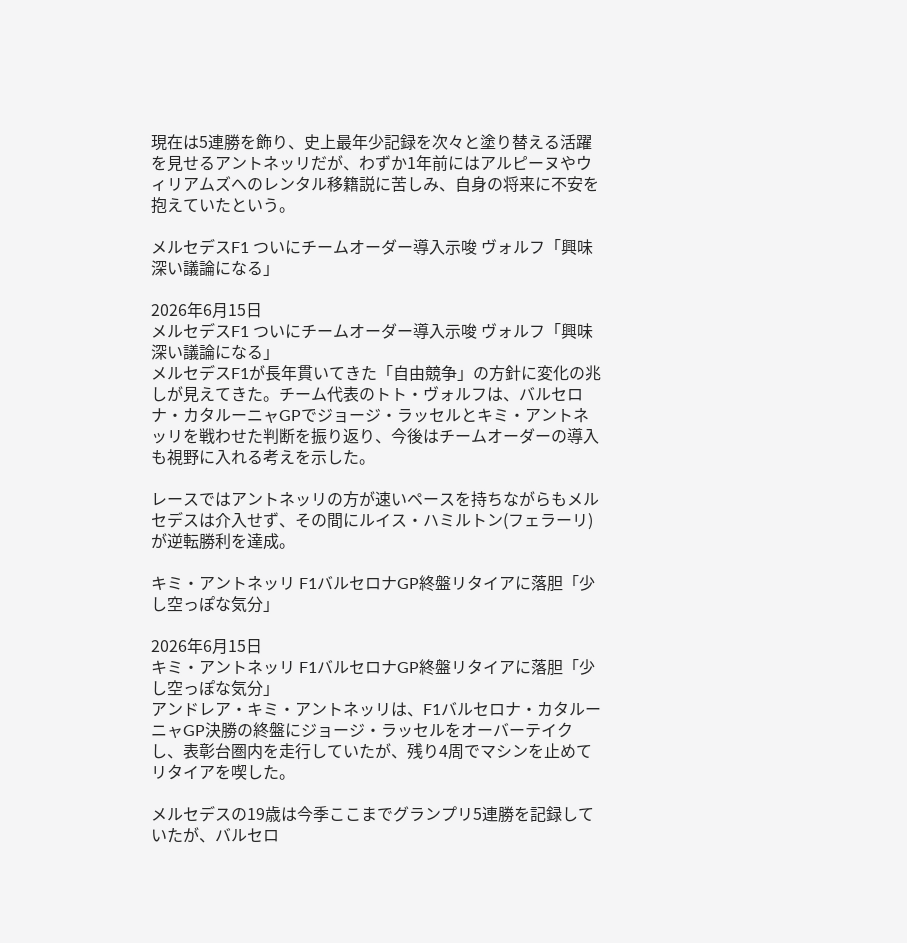現在は5連勝を飾り、史上最年少記録を次々と塗り替える活躍を見せるアントネッリだが、わずか1年前にはアルピーヌやウィリアムズへのレンタル移籍説に苦しみ、自身の将来に不安を抱えていたという。

メルセデスF1 ついにチームオーダー導入示唆 ヴォルフ「興味深い議論になる」

2026年6月15日
メルセデスF1 ついにチームオーダー導入示唆 ヴォルフ「興味深い議論になる」
メルセデスF1が長年貫いてきた「自由競争」の方針に変化の兆しが見えてきた。チーム代表のトト・ヴォルフは、バルセロナ・カタルーニャGPでジョージ・ラッセルとキミ・アントネッリを戦わせた判断を振り返り、今後はチームオーダーの導入も視野に入れる考えを示した。

レースではアントネッリの方が速いペースを持ちながらもメルセデスは介入せず、その間にルイス・ハミルトン(フェラーリ)が逆転勝利を達成。

キミ・アントネッリ F1バルセロナGP終盤リタイアに落胆「少し空っぽな気分」

2026年6月15日
キミ・アントネッリ F1バルセロナGP終盤リタイアに落胆「少し空っぽな気分」
アンドレア・キミ・アントネッリは、F1バルセロナ・カタルーニャGP決勝の終盤にジョージ・ラッセルをオーバーテイクし、表彰台圏内を走行していたが、残り4周でマシンを止めてリタイアを喫した。

メルセデスの19歳は今季ここまでグランプリ5連勝を記録していたが、バルセロ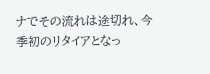ナでその流れは途切れ、今季初のリタイアとなっ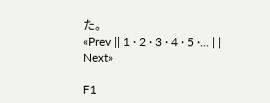た。
«Prev || 1 · 2 · 3 · 4 · 5 ·... | | Next»

F1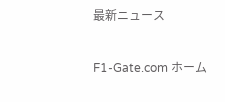最新ニュース


F1-Gate.com ホーム